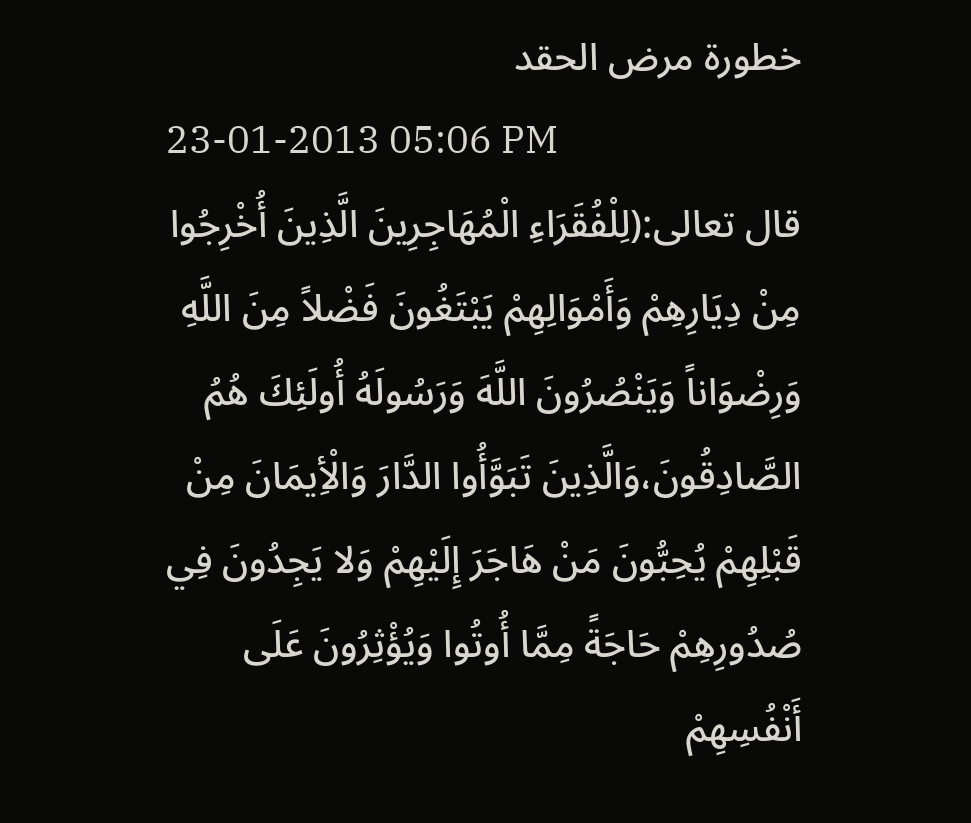خطورة مرض الحقد
23-01-2013 05:06 PM
قال تعالى:(لِلْفُقَرَاءِ الْمُهَاجِرِينَ الَّذِينَ أُخْرِجُوا مِنْ دِيَارِهِمْ وَأَمْوَالِهِمْ يَبْتَغُونَ فَضْلاً مِنَ اللَّهِ وَرِضْوَاناً وَيَنْصُرُونَ اللَّهَ وَرَسُولَهُ أُولَئِكَ هُمُ الصَّادِقُونَ،وَالَّذِينَ تَبَوَّأُوا الدَّارَ وَالْأِيمَانَ مِنْ قَبْلِهِمْ يُحِبُّونَ مَنْ هَاجَرَ إِلَيْهِمْ وَلا يَجِدُونَ فِي صُدُورِهِمْ حَاجَةً مِمَّا أُوتُوا وَيُؤْثِرُونَ عَلَى أَنْفُسِهِمْ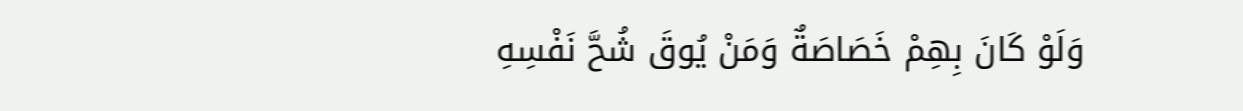وَلَوْ كَانَ بِهِمْ خَصَاصَةٌ وَمَنْ يُوقَ شُحَّ نَفْسِهِ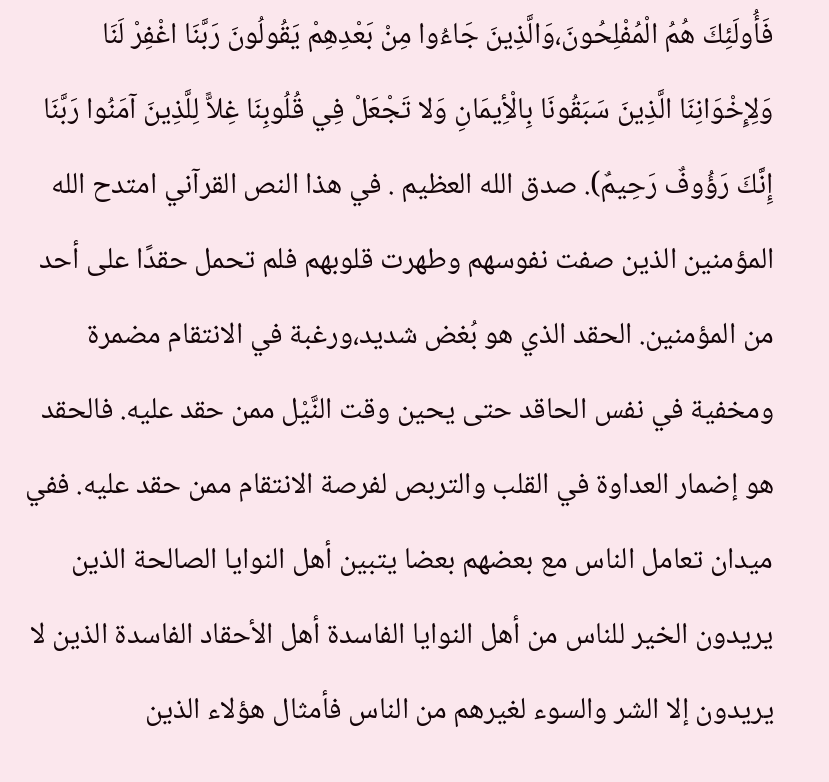فَأُولَئِكَ هُمُ الْمُفْلِحُونَ،وَالَّذِينَ جَاءُوا مِنْ بَعْدِهِمْ يَقُولُونَ رَبَّنَا اغْفِرْ لَنَا وَلِإِخْوَانِنَا الَّذِينَ سَبَقُونَا بِالْأِيمَانِ وَلا تَجْعَلْ فِي قُلُوبِنَا غِلاًّ لِلَّذِينَ آمَنُوا رَبَّنَا إِنَّكَ رَؤُوفٌ رَحِيمٌ). صدق الله العظيم . في هذا النص القرآني امتدح الله المؤمنين الذين صفت نفوسهم وطهرت قلوبهم فلم تحمل حقدًا على أحد من المؤمنين. الحقد الذي هو بُغض شديد،ورغبة في الانتقام مضمرة ومخفية في نفس الحاقد حتى يحين وقت النَّيْل ممن حقد عليه. فالحقد هو إضمار العداوة في القلب والتربص لفرصة الانتقام ممن حقد عليه. ففي ميدان تعامل الناس مع بعضهم بعضا يتبين أهل النوايا الصالحة الذين يريدون الخير للناس من أهل النوايا الفاسدة أهل الأحقاد الفاسدة الذين لا يريدون إلا الشر والسوء لغيرهم من الناس فأمثال هؤلاء الذين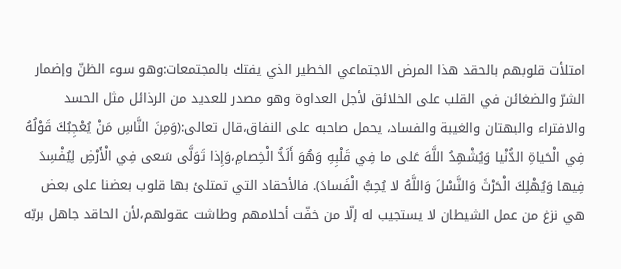امتلأت قلوبهم بالحقد هذا المرض الاجتماعي الخطير الذي يفتك بالمجتمعات:وهو سوء الظنّ وإضمار الشرّ والضغائن في القلب على الخلائق لأجل العداوة وهو مصدر للعديد من الرذائل مثل الحسد والافتراء والبهتان والغيبة والفساد، يحمل صاحبه على النفاق،قال تعالى:(وَمِنَ النَّاسِ مَنْ يُعْجِبُكَ قَوْلُهُ فِي الْحَياةِ الدُّنْيا وَيُشْهِدُ اللَّهَ عَلى ما فِي قَلْبِهِ وَهُوَ أَلَدُّ الْخِصامِ،وَإِذا تَوَلَّى سَعى فِي الْأَرْضِ لِيُفْسِدَ فِيها وَيُهْلِكَ الْحَرْثَ وَالنَّسْلَ وَاللَّهُ لا يُحِبُّ الْفَسادَ). فالأحقاد التي تمتلئ بها قلوب بعضنا على بعض هي نزغ من عمل الشيطان لا يستجيب له إلّا من خفّت أحلامهم وطاشت عقولهم،لأن الحاقد جاهل بربّه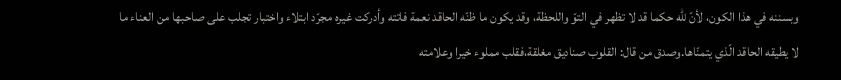وبسننه في هذا الكون، لأنّ للّه حكما قد لا تظهر في التوّ واللحظة، وقد يكون ما ظنّه الحاقد نعمة فاتته وأدركت غيره مجرّد ابتلاء واختبار تجلب على صاحبها من العناء ما لا يطيقه الحاقد الّذي يتمنّاها.وصدق من قال: القلوب صناديق مغلقة،فقلب مملوء خيرا وعلامته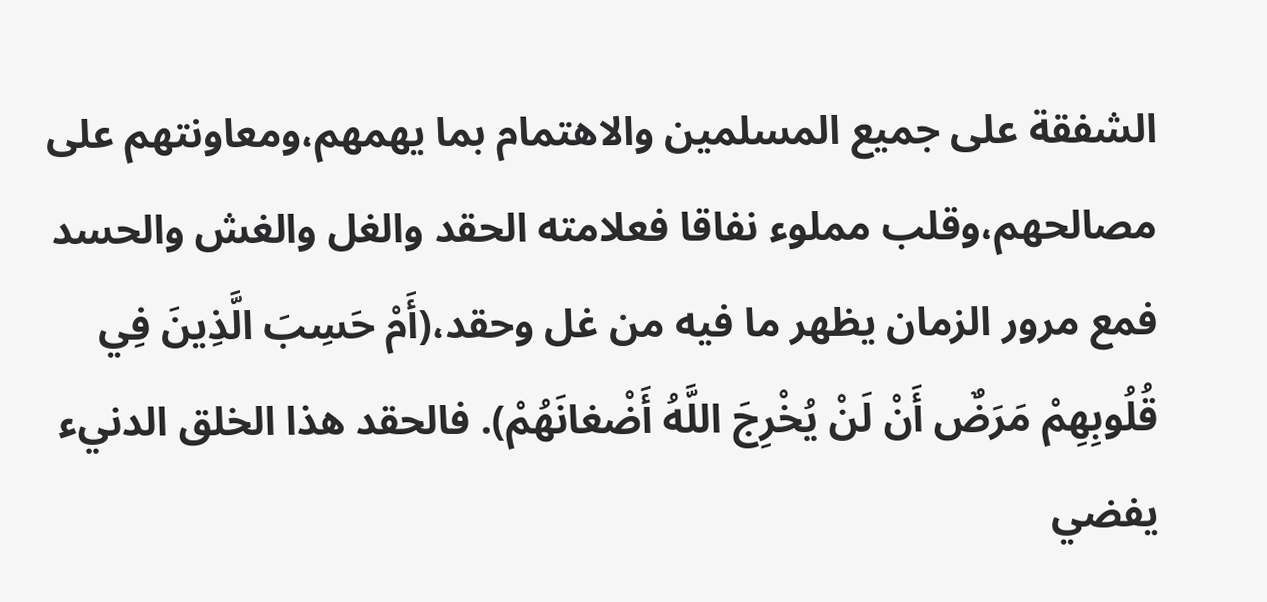الشفقة على جميع المسلمين والاهتمام بما يهمهم،ومعاونتهم على مصالحهم،وقلب مملوء نفاقا فعلامته الحقد والغل والغش والحسد فمع مرور الزمان يظهر ما فيه من غل وحقد،(أَمْ حَسِبَ الَّذِينَ فِي قُلُوبِهِمْ مَرَضٌ أَنْ لَنْ يُخْرِجَ اللَّهُ أَضْغانَهُمْ). فالحقد هذا الخلق الدنيء يفضي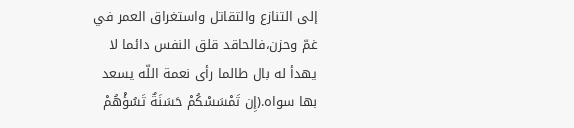إلى التنازع والتقاتل واستغراق العمر في غمّ وحزن،فالحاقد قلق النفس دائما لا يهدأ له بال طالما رأى نعمة اللّه يسعد بها سواه.(إِن تَمْسَسْكُمْ حَسَنَةٌ تَسُؤْهُمْ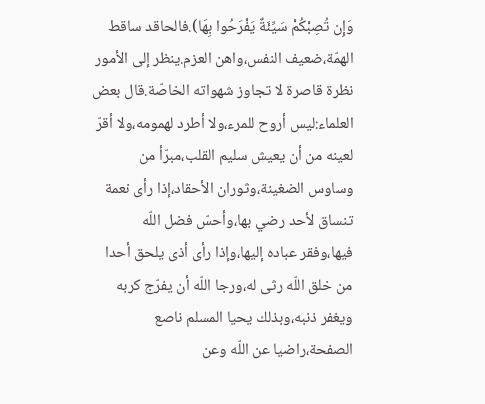وَإِن تُصِبْكُمْ سَيِّئَةٌ يَفْرَحُوا بِهَا).فالحاقد ساقط الهمّة،ضعيف النفس،واهن العزم.ينظر إلى الأمور نظرة قاصرة لا تجاوز شهواته الخاصّة.قال بعض العلماء:ليس أروح للمرء،ولا أطرد لهمومه،ولا أقرّ لعينه من أن يعيش سليم القلب،مبرّأ من وساوس الضغينة،وثوران الأحقاد،إذا رأى نعمة تنساق لأحد رضي بها،وأحسّ فضل اللّه فيها،وفقر عباده إليها،وإذا رأى أذى يلحق أحدا من خلق اللّه رثى له،ورجا اللّه أن يفرّج كربه ويغفر ذنبه،وبذلك يحيا المسلم ناصع الصفحة،راضيا عن اللّه وعن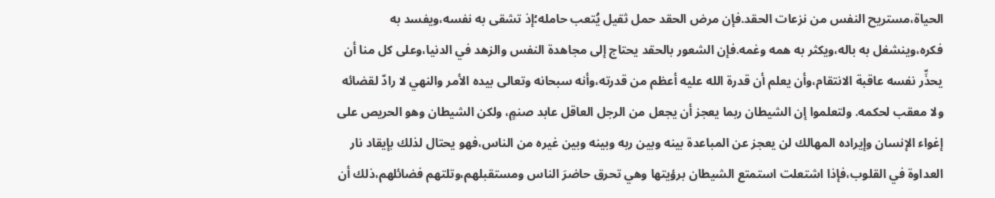الحياة،مستريح النفس من نزعات الحقد.فإن مرض الحقد حمل ثقيل يُتعب حامله؛إذ تشقى به نفسه،ويفسد به فكره،وينشغل به باله،ويكثر به همه وغمه.فإن الشعور بالحقد يحتاج إلى مجاهدة النفس والزهد في الدنيا،وعلى كل منا أن يحذِّر نفسه عاقبة الانتقام،وأن يعلم أن قدرة الله عليه أعظم من قدرته،وأنه سبحانه وتعالى بيده الأمر والنهي لا رادّ لقضائه ولا معقب لحكمه. ولتعلموا إن الشيطان ربما يعجز أن يجعل من الرجل العاقل عابد صنمٍ، ولكن الشيطان وهو الحريص على إغواء الإنسان وإيراده المهالك لن يعجز عن المباعدة بينه وبين ربه وبينه وبين غيره من الناس،فهو يحتال لذلك بإيقاد نار العداوة في القلوب،فإذا اشتعلت استمتع الشيطان برؤيتها وهي تحرق حاضرَ الناس ومستقبلهم،وتلتهم فضائلهم،ذلك أن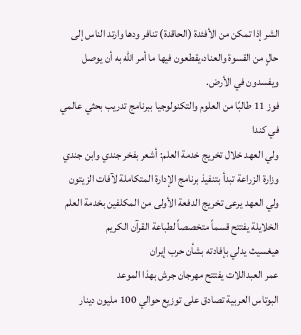الشر إذا تمكن من الأفئدة (الحاقدة) تنافر ودها وارتد الناس إلى حالٍ من القسوة والعناد،يقطعون فيها ما أمر الله به أن يوصل ويفسدون في الأرض.
فوز 11 طالبًا من العلوم والتكنولوجيا ببرنامج تدريب بحثي عالمي في كندا
ولي العهد خلال تخريج خدمة العلم: أشعر بفخر جندي وابن جندي
وزارة الزراعة تبدأ بتنفيذ برنامج الإدارة المتكاملة لآفات الزيتون
ولي العهد يرعى تخريج الدفعة الأولى من المكلفين بخدمة العلم
الخلايلة يفتتح قسماً متخصصاً لطباعة القرآن الكريم
هيغسيث يدلي بإفادته بشأن حرب إيران
عمر العبداللات يفتتح مهرجان جرش بهذا الموعد
البوتاس العربية تصادق على توزيع حوالي 100 مليون دينار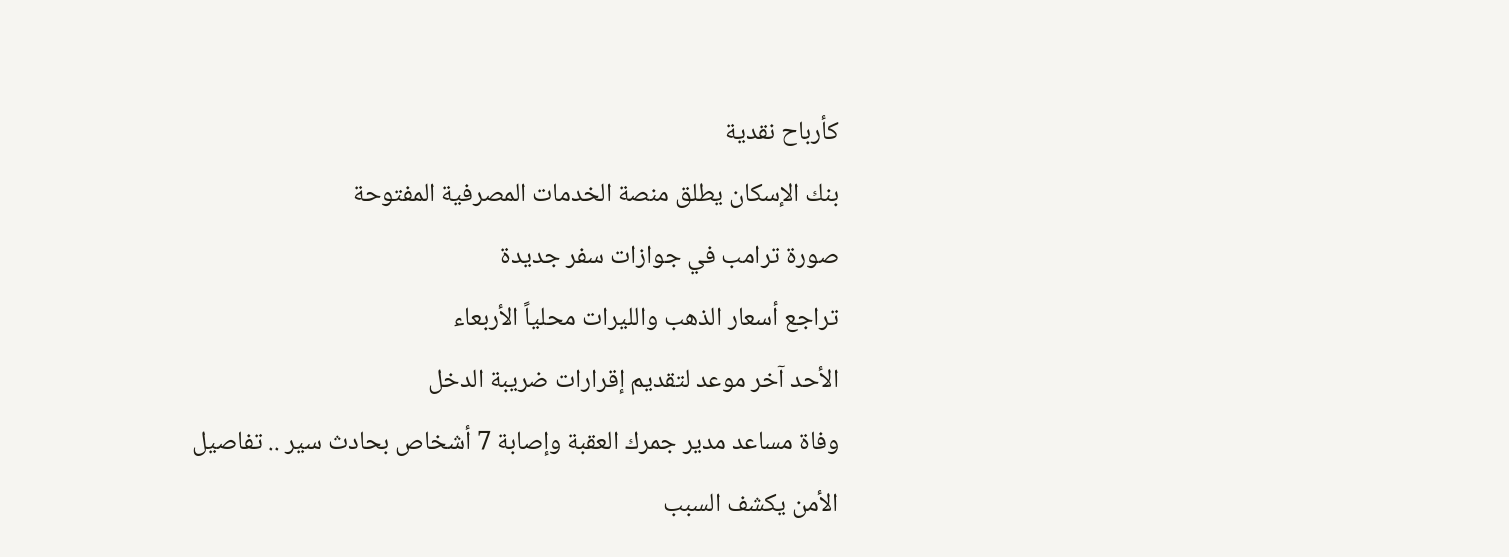كأرباح نقدية
بنك الإسكان يطلق منصة الخدمات المصرفية المفتوحة
صورة ترامب في جوازات سفر جديدة
تراجع أسعار الذهب والليرات محلياً الأربعاء
الأحد آخر موعد لتقديم إقرارات ضريبة الدخل
وفاة مساعد مدير جمرك العقبة وإصابة 7 أشخاص بحادث سير .. تفاصيل
الأمن يكشف السبب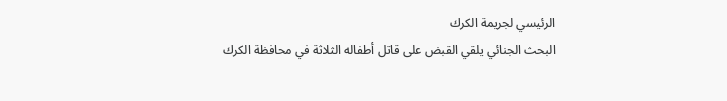الرئيسي لجريمة الكرك
البحث الجنائي يلقي القبض على قاتل أطفاله الثلاثة في محافظة الكرك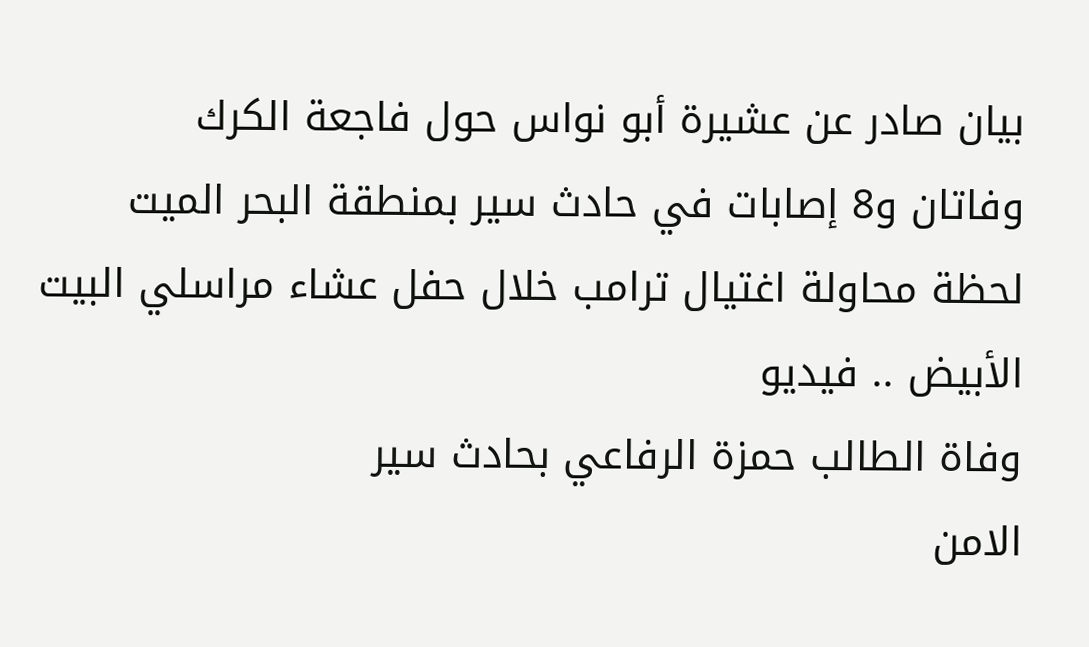بيان صادر عن عشيرة أبو نواس حول فاجعة الكرك
وفاتان و8 إصابات في حادث سير بمنطقة البحر الميت
لحظة محاولة اغتيال ترامب خلال حفل عشاء مراسلي البيت الأبيض .. فيديو
وفاة الطالب حمزة الرفاعي بحادث سير
الامن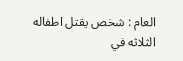العام : شخص يقتل اطفاله الثلاثه في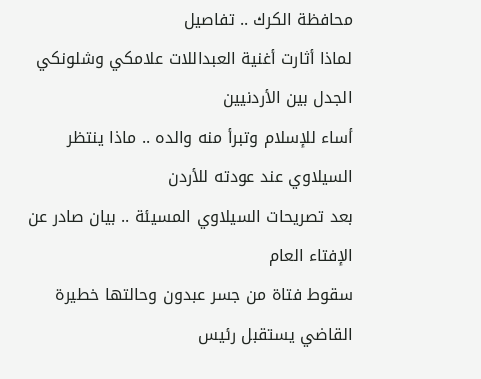محافظة الكرك .. تفاصيل
لماذا أثارت أغنية العبداللات علامكي وشلونكي الجدل بين الأردنيين
أساء للإسلام وتبرأ منه والده .. ماذا ينتظر السيلاوي عند عودته للأردن
بعد تصريحات السيلاوي المسيئة .. بيان صادر عن الإفتاء العام
سقوط فتاة من جسر عبدون وحالتها خطيرة
القاضي يستقبل رئيس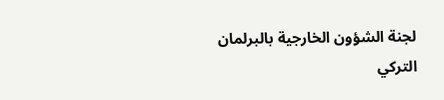لجنة الشؤون الخارجية بالبرلمان التركي